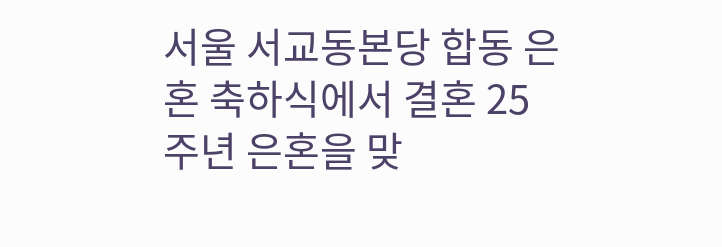서울 서교동본당 합동 은혼 축하식에서 결혼 25주년 은혼을 맞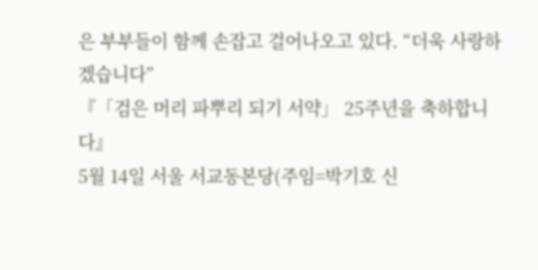은 부부들이 함께 손잡고 걸어나오고 있다. “더욱 사랑하겠습니다”
『「검은 머리 파뿌리 되기 서약」 25주년을 축하합니다』
5월 14일 서울 서교동본당(주임=박기호 신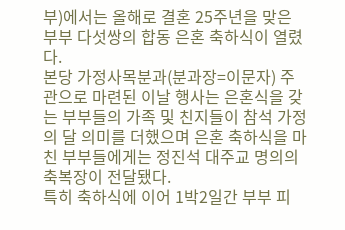부)에서는 올해로 결혼 25주년을 맞은 부부 다섯쌍의 합동 은혼 축하식이 열렸다.
본당 가정사목분과(분과장=이문자) 주관으로 마련된 이날 행사는 은혼식을 갖는 부부들의 가족 및 친지들이 참석 가정의 달 의미를 더했으며 은혼 축하식을 마친 부부들에게는 정진석 대주교 명의의 축복장이 전달됐다.
특히 축하식에 이어 1박2일간 부부 피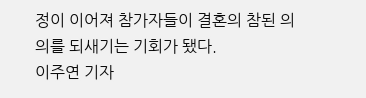정이 이어져 참가자들이 결혼의 참된 의의를 되새기는 기회가 됐다.
이주연 기자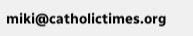miki@catholictimes.org